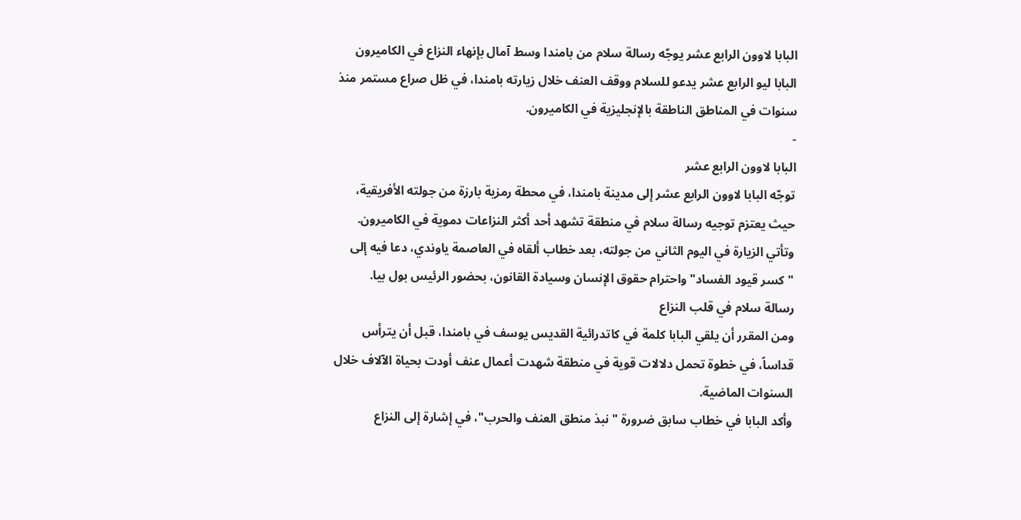البابا لاوون الرابع عشر يوجّه رسالة سلام من بامندا وسط آمال بإنهاء النزاع في الكاميرون
البابا ليو الرابع عشر يدعو للسلام ووقف العنف خلال زيارته بامندا، في ظل صراع مستمر منذ سنوات في المناطق الناطقة بالإنجليزية في الكاميرون.
-
البابا لاوون الرابع عشر
توجّه البابا لاوون الرابع عشر إلى مدينة بامندا، في محطة رمزية بارزة من جولته الأفريقية، حيث يعتزم توجيه رسالة سلام في منطقة تشهد أحد أكثر النزاعات دموية في الكاميرون.
وتأتي الزيارة في اليوم الثاني من جولته، بعد خطاب ألقاه في العاصمة ياوندي، دعا فيه إلى "كسر قيود الفساد" واحترام حقوق الإنسان وسيادة القانون، بحضور الرئيس بول بيا.
رسالة سلام في قلب النزاع
ومن المقرر أن يلقي البابا كلمة في كاتدرائية القديس يوسف في بامندا، قبل أن يترأس قداساً، في خطوة تحمل دلالات قوية في منطقة شهدت أعمال عنف أودت بحياة الآلاف خلال السنوات الماضية.
وأكد البابا في خطاب سابق ضرورة "نبذ منطق العنف والحرب"، في إشارة إلى النزاع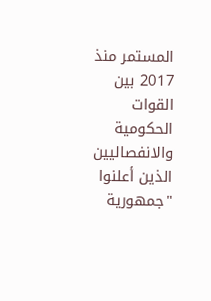المستمر منذ 2017 بين القوات الحكومية والانفصاليين الذين أعلنوا "جمهورية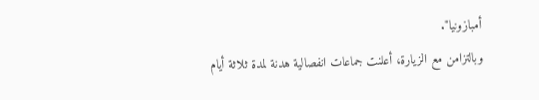أمبازونيا".
وبالتزامن مع الزيارة، أعلنت جماعات انفصالية هدنة لمدة ثلاثة أيام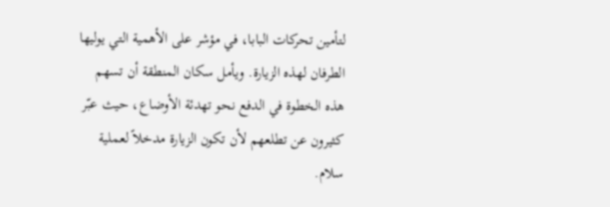لتأمين تحركات البابا، في مؤشر على الأهمية التي يوليها الطرفان لهذه الزيارة. ويأمل سكان المنطقة أن تسهم هذه الخطوة في الدفع نحو تهدئة الأوضاع، حيث عبّر كثيرون عن تطلعهم لأن تكون الزيارة مدخلاً لعملية سلام.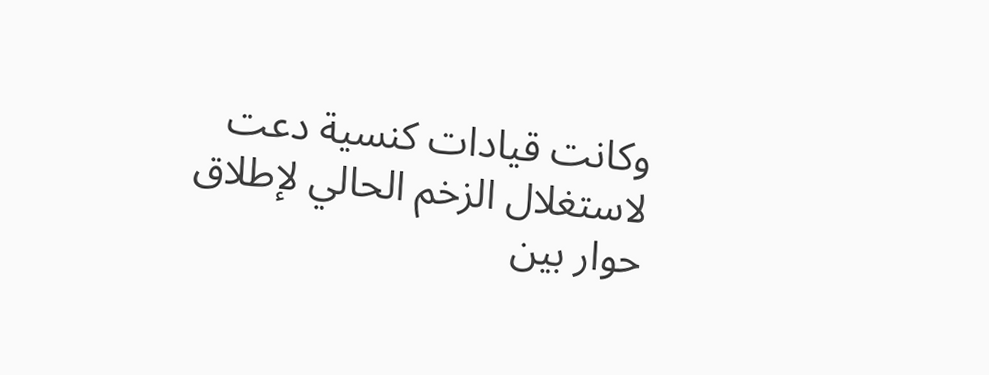وكانت قيادات كنسية دعت لاستغلال الزخم الحالي لإطلاق حوار بين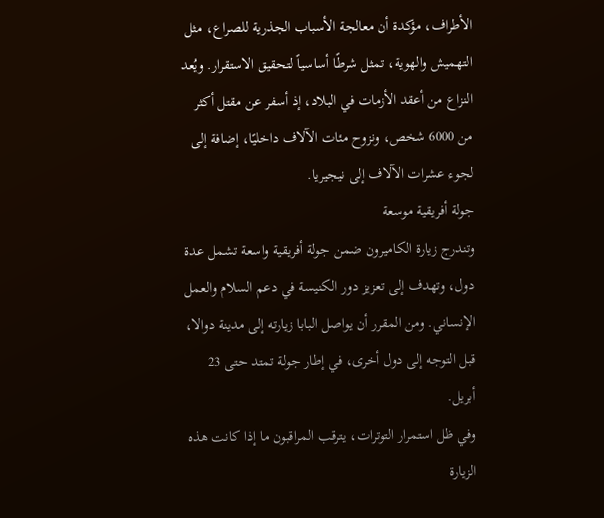الأطراف، مؤكدة أن معالجة الأسباب الجذرية للصراع، مثل التهميش والهوية، تمثل شرطًا أساسياً لتحقيق الاستقرار. ويُعد النزاع من أعقد الأزمات في البلاد، إذ أسفر عن مقتل أكثر من 6000 شخص، ونزوح مئات الآلاف داخليًا، إضافة إلى لجوء عشرات الآلاف إلى نيجيريا.
جولة أفريقية موسعة
وتندرج زيارة الكاميرون ضمن جولة أفريقية واسعة تشمل عدة دول، وتهدف إلى تعزيز دور الكنيسة في دعم السلام والعمل الإنساني. ومن المقرر أن يواصل البابا زيارته إلى مدينة دوالا، قبل التوجه إلى دول أخرى، في إطار جولة تمتد حتى 23 أبريل.
وفي ظل استمرار التوترات، يترقب المراقبون ما إذا كانت هذه الزيارة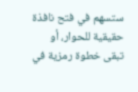ستسهم في فتح نافذة حقيقية للحوار، أو تبقى خطوة رمزية في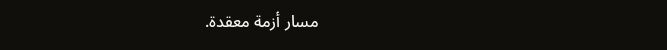مسار أزمة معقدة.